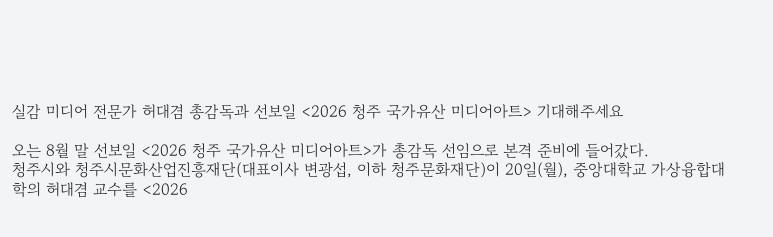실감 미디어 전문가 허대겸 총감독과 선보일 <2026 청주 국가유산 미디어아트> 기대해주세요

오는 8월 말 선보일 <2026 청주 국가유산 미디어아트>가 총감독 선임으로 본격 준비에 들어갔다.
청주시와 청주시문화산업진흥재단(대표이사 변광섭, 이하 청주문화재단)이 20일(월), 중앙대학교 가상융합대학의 허대겸 교수를 <2026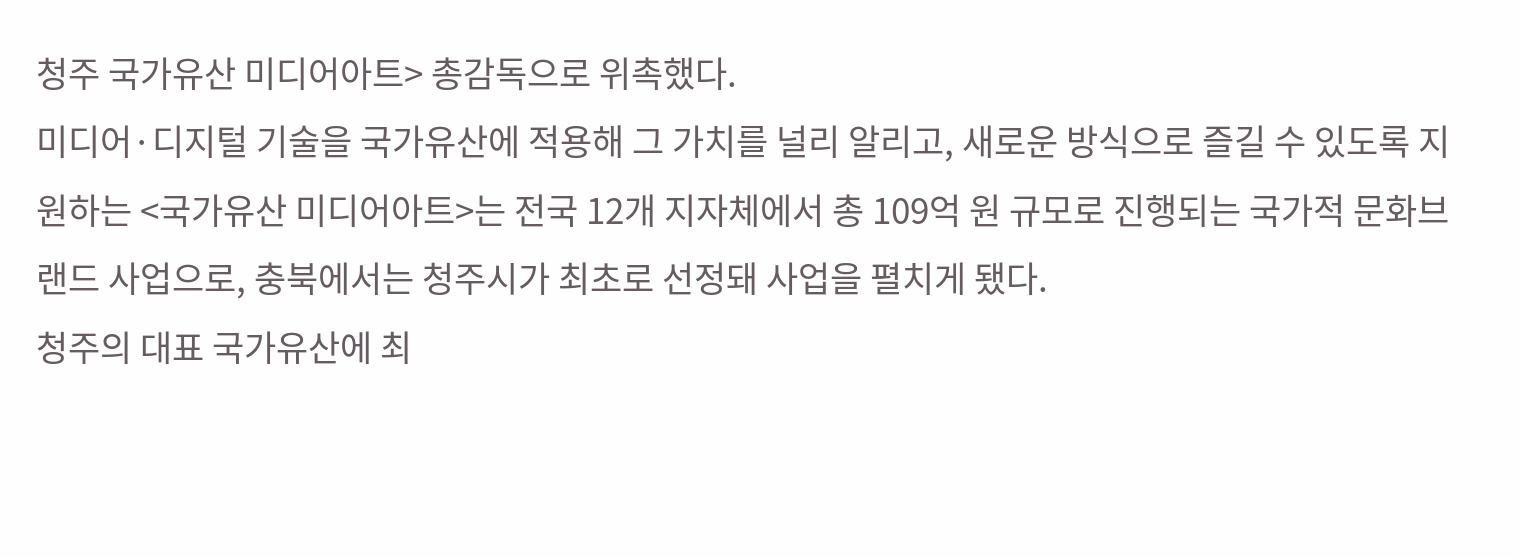청주 국가유산 미디어아트> 총감독으로 위촉했다.
미디어·디지털 기술을 국가유산에 적용해 그 가치를 널리 알리고, 새로운 방식으로 즐길 수 있도록 지원하는 <국가유산 미디어아트>는 전국 12개 지자체에서 총 109억 원 규모로 진행되는 국가적 문화브랜드 사업으로, 충북에서는 청주시가 최초로 선정돼 사업을 펼치게 됐다.
청주의 대표 국가유산에 최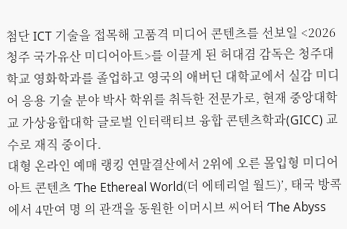첨단 ICT 기술을 접목해 고품격 미디어 콘텐츠를 선보일 <2026 청주 국가유산 미디어아트>를 이끌게 된 허대겸 감독은 청주대학교 영화학과를 졸업하고 영국의 애버딘 대학교에서 실감 미디어 응용 기술 분야 박사 학위를 취득한 전문가로, 현재 중앙대학교 가상융합대학 글로벌 인터랙티브 융합 콘텐츠학과(GICC) 교수로 재직 중이다.
대형 온라인 예매 랭킹 연말결산에서 2위에 오른 몰입형 미디어아트 콘텐츠 ‘The Ethereal World(더 에테리얼 월드)’, 태국 방콕에서 4만여 명 의 관객을 동원한 이머시브 씨어터 ‘The Abyss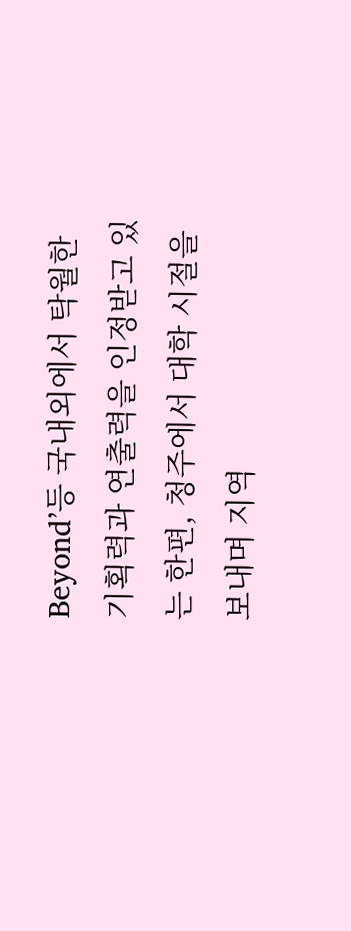Beyond’등 국내외에서 탁월한 기획력과 연출력을 인정받고 있는 한편, 청주에서 대학 시절을 보내며 지역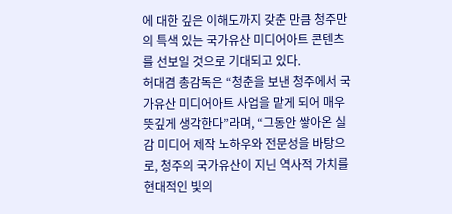에 대한 깊은 이해도까지 갖춘 만큼 청주만의 특색 있는 국가유산 미디어아트 콘텐츠를 선보일 것으로 기대되고 있다.
허대겸 총감독은 “청춘을 보낸 청주에서 국가유산 미디어아트 사업을 맡게 되어 매우 뜻깊게 생각한다”라며, “그동안 쌓아온 실감 미디어 제작 노하우와 전문성을 바탕으로, 청주의 국가유산이 지닌 역사적 가치를 현대적인 빛의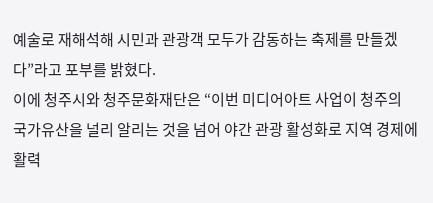예술로 재해석해 시민과 관광객 모두가 감동하는 축제를 만들겠다”라고 포부를 밝혔다.
이에 청주시와 청주문화재단은 “이번 미디어아트 사업이 청주의 국가유산을 널리 알리는 것을 넘어 야간 관광 활성화로 지역 경제에 활력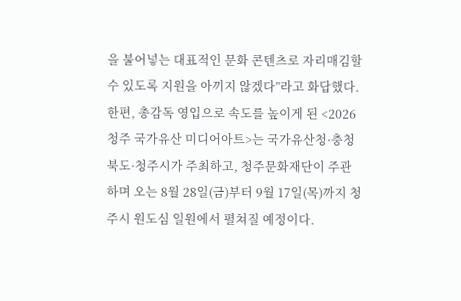을 불어넣는 대표적인 문화 콘텐츠로 자리매김할 수 있도록 지원을 아끼지 않겠다”라고 화답했다.
한편, 총감독 영입으로 속도를 높이게 된 <2026 청주 국가유산 미디어아트>는 국가유산청·충청북도·청주시가 주최하고, 청주문화재단이 주관하며 오는 8월 28일(금)부터 9월 17일(목)까지 청주시 원도심 일원에서 펼쳐질 예정이다.